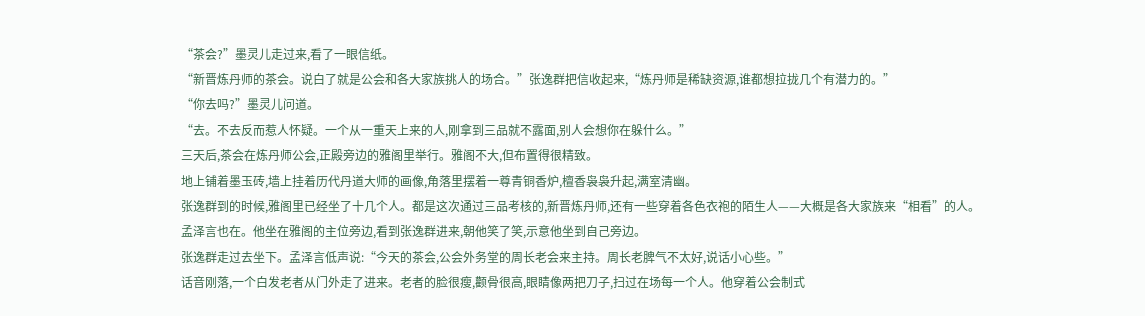“茶会?”墨灵儿走过来,看了一眼信纸。
“新晋炼丹师的茶会。说白了就是公会和各大家族挑人的场合。”张逸群把信收起来,“炼丹师是稀缺资源,谁都想拉拢几个有潜力的。”
“你去吗?”墨灵儿问道。
“去。不去反而惹人怀疑。一个从一重天上来的人,刚拿到三品就不露面,别人会想你在躲什么。”
三天后,茶会在炼丹师公会,正殿旁边的雅阁里举行。雅阁不大,但布置得很精致。
地上铺着墨玉砖,墙上挂着历代丹道大师的画像,角落里摆着一尊青铜香炉,檀香袅袅升起,满室清幽。
张逸群到的时候,雅阁里已经坐了十几个人。都是这次通过三品考核的,新晋炼丹师,还有一些穿着各色衣袍的陌生人——大概是各大家族来“相看”的人。
孟泽言也在。他坐在雅阁的主位旁边,看到张逸群进来,朝他笑了笑,示意他坐到自己旁边。
张逸群走过去坐下。孟泽言低声说:“今天的茶会,公会外务堂的周长老会来主持。周长老脾气不太好,说话小心些。”
话音刚落,一个白发老者从门外走了进来。老者的脸很瘦,颧骨很高,眼睛像两把刀子,扫过在场每一个人。他穿着公会制式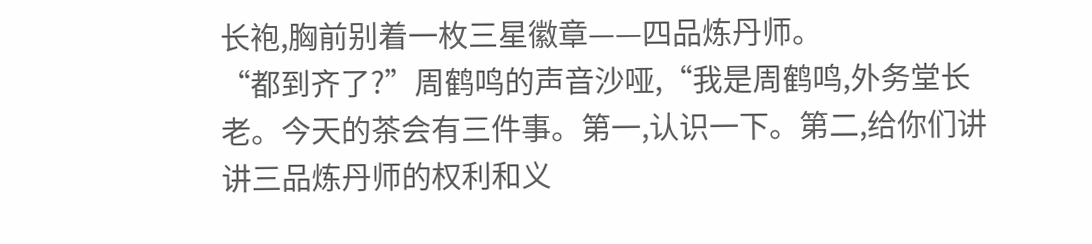长袍,胸前别着一枚三星徽章——四品炼丹师。
“都到齐了?”周鹤鸣的声音沙哑,“我是周鹤鸣,外务堂长老。今天的茶会有三件事。第一,认识一下。第二,给你们讲讲三品炼丹师的权利和义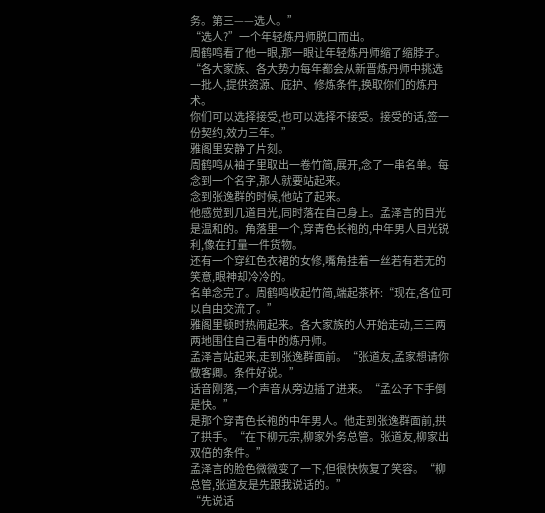务。第三——选人。”
“选人?”一个年轻炼丹师脱口而出。
周鹤鸣看了他一眼,那一眼让年轻炼丹师缩了缩脖子。“各大家族、各大势力每年都会从新晋炼丹师中挑选一批人,提供资源、庇护、修炼条件,换取你们的炼丹术。
你们可以选择接受,也可以选择不接受。接受的话,签一份契约,效力三年。”
雅阁里安静了片刻。
周鹤鸣从袖子里取出一卷竹简,展开,念了一串名单。每念到一个名字,那人就要站起来。
念到张逸群的时候,他站了起来。
他感觉到几道目光,同时落在自己身上。孟泽言的目光是温和的。角落里一个,穿青色长袍的,中年男人目光锐利,像在打量一件货物。
还有一个穿红色衣裙的女修,嘴角挂着一丝若有若无的笑意,眼神却冷冷的。
名单念完了。周鹤鸣收起竹简,端起茶杯:“现在,各位可以自由交流了。”
雅阁里顿时热闹起来。各大家族的人开始走动,三三两两地围住自己看中的炼丹师。
孟泽言站起来,走到张逸群面前。“张道友,孟家想请你做客卿。条件好说。”
话音刚落,一个声音从旁边插了进来。“孟公子下手倒是快。”
是那个穿青色长袍的中年男人。他走到张逸群面前,拱了拱手。“在下柳元宗,柳家外务总管。张道友,柳家出双倍的条件。”
孟泽言的脸色微微变了一下,但很快恢复了笑容。“柳总管,张道友是先跟我说话的。”
“先说话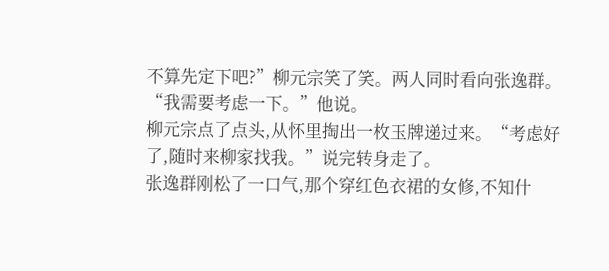不算先定下吧?”柳元宗笑了笑。两人同时看向张逸群。
“我需要考虑一下。”他说。
柳元宗点了点头,从怀里掏出一枚玉牌递过来。“考虑好了,随时来柳家找我。”说完转身走了。
张逸群刚松了一口气,那个穿红色衣裙的女修,不知什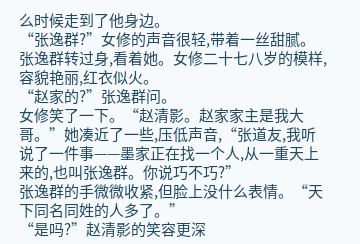么时候走到了他身边。
“张逸群?”女修的声音很轻,带着一丝甜腻。
张逸群转过身,看着她。女修二十七八岁的模样,容貌艳丽,红衣似火。
“赵家的?”张逸群问。
女修笑了一下。“赵清影。赵家家主是我大哥。”她凑近了一些,压低声音,“张道友,我听说了一件事——墨家正在找一个人,从一重天上来的,也叫张逸群。你说巧不巧?”
张逸群的手微微收紧,但脸上没什么表情。“天下同名同姓的人多了。”
“是吗?”赵清影的笑容更深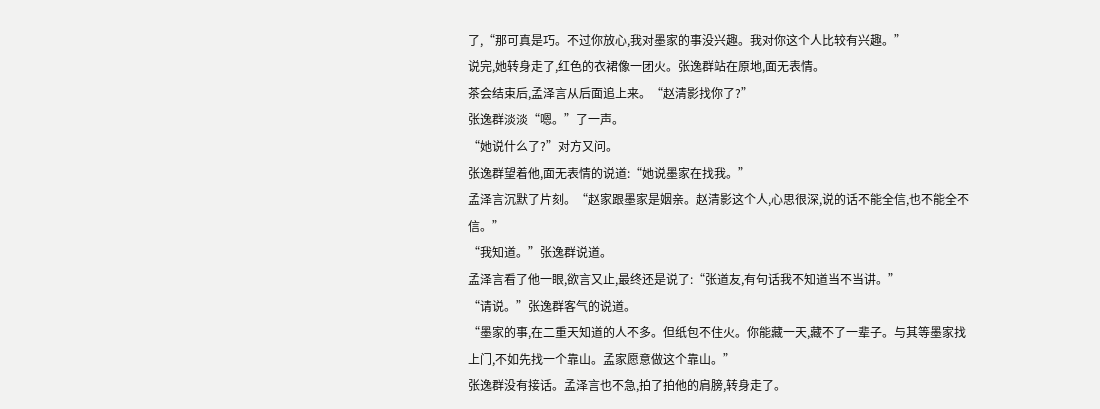了,“那可真是巧。不过你放心,我对墨家的事没兴趣。我对你这个人比较有兴趣。”
说完,她转身走了,红色的衣裙像一团火。张逸群站在原地,面无表情。
茶会结束后,孟泽言从后面追上来。“赵清影找你了?”
张逸群淡淡“嗯。”了一声。
“她说什么了?”对方又问。
张逸群望着他,面无表情的说道:“她说墨家在找我。”
孟泽言沉默了片刻。“赵家跟墨家是姻亲。赵清影这个人,心思很深,说的话不能全信,也不能全不信。”
“我知道。”张逸群说道。
孟泽言看了他一眼,欲言又止,最终还是说了:“张道友,有句话我不知道当不当讲。”
“请说。”张逸群客气的说道。
“墨家的事,在二重天知道的人不多。但纸包不住火。你能藏一天,藏不了一辈子。与其等墨家找上门,不如先找一个靠山。孟家愿意做这个靠山。”
张逸群没有接话。孟泽言也不急,拍了拍他的肩膀,转身走了。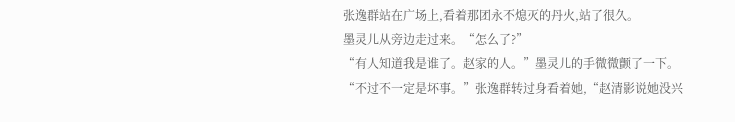张逸群站在广场上,看着那团永不熄灭的丹火,站了很久。
墨灵儿从旁边走过来。“怎么了?”
“有人知道我是谁了。赵家的人。”墨灵儿的手微微颤了一下。
“不过不一定是坏事。”张逸群转过身看着她,“赵清影说她没兴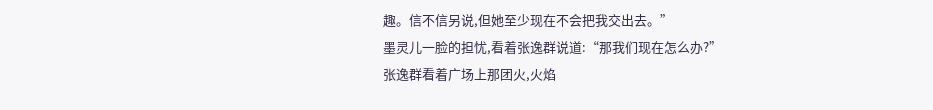趣。信不信另说,但她至少现在不会把我交出去。”
墨灵儿一脸的担忧,看着张逸群说道:“那我们现在怎么办?”
张逸群看着广场上那团火,火焰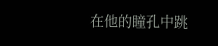在他的瞳孔中跳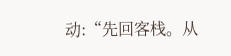动:“先回客栈。从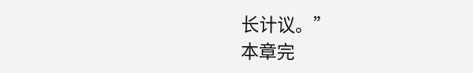长计议。”
本章完